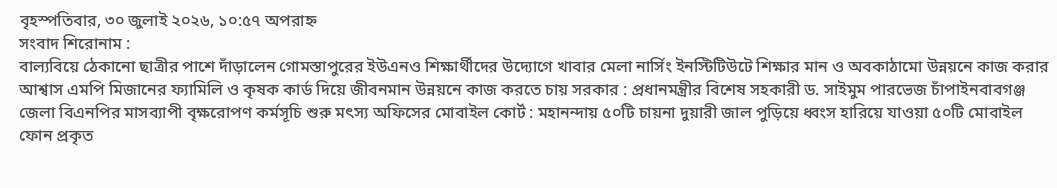বৃহস্পতিবার, ৩০ জুলাই ২০২৬, ১০:৫৭ অপরাহ্ন
সংবাদ শিরোনাম :
বাল্যবিয়ে ঠেকানো ছাত্রীর পাশে দাঁড়ালেন গোমস্তাপুরের ইউএনও শিক্ষার্থীদের উদ্যোগে খাবার মেলা নার্সিং ইনস্টিটিউটে শিক্ষার মান ও অবকাঠামো উন্নয়নে কাজ করার আশ্বাস এমপি মিজানের ফ্যামিলি ও কৃষক কার্ড দিয়ে জীবনমান উন্নয়নে কাজ করতে চায় সরকার : প্রধানমন্ত্রীর বিশেষ সহকারী ড. সাইমুম পারভেজ চাঁপাইনবাবগঞ্জ জেলা বিএনপির মাসব্যাপী বৃক্ষরোপণ কর্মসূচি শুরু মৎস্য অফিসের মোবাইল কোর্ট : মহানন্দায় ৫০টি চায়না দুয়ারী জাল পুড়িয়ে ধ্বংস হারিয়ে যাওয়া ৫০টি মোবাইল ফোন প্রকৃত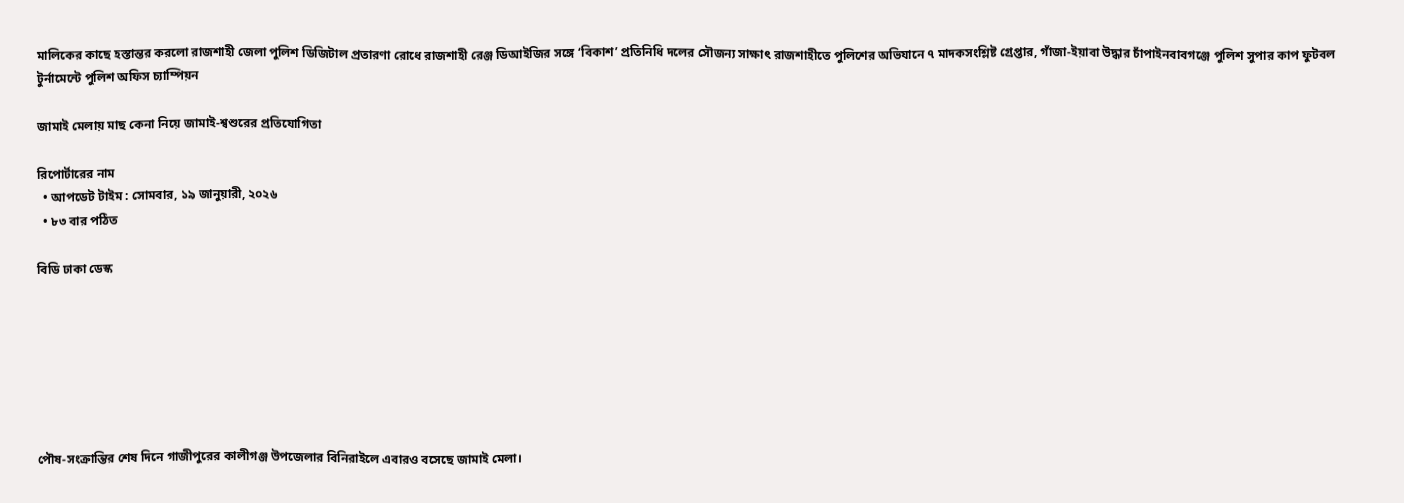মালিকের কাছে হস্তান্তর করলো রাজশাহী জেলা পুলিশ ডিজিটাল প্রতারণা রোধে রাজশাহী রেঞ্জ ডিআইজির সঙ্গে ‘বিকাশ’ প্রতিনিধি দলের সৌজন্য সাক্ষাৎ রাজশাহীতে পুলিশের অভিযানে ৭ মাদকসংশ্লিষ্ট গ্রেপ্তার, গাঁজা-ইয়াবা উদ্ধার চাঁপাইনবাবগঞ্জে পুলিশ সুপার কাপ ফুটবল টুর্নামেন্টে পুলিশ অফিস চ্যাম্পিয়ন

জামাই মেলায় মাছ কেনা নিয়ে জামাই-শ্বশুরের প্রতিযোগিতা

রিপোর্টারের নাম
  • আপডেট টাইম : সোমবার, ১৯ জানুয়ারী, ২০২৬
  • ৮৩ বার পঠিত

বিডি ঢাকা ডেস্ক







পৌষ-সংক্রান্তির শেষ দিনে গাজীপুরের কালীগঞ্জ উপজেলার বিনিরাইলে এবারও বসেছে জামাই মেলা।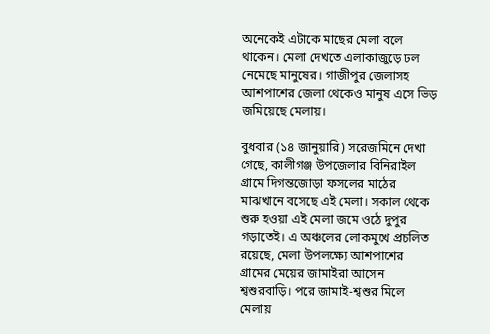অনেকেই এটাকে মাছের মেলা বলে থাকেন। মেলা দেখতে এলাকাজুড়ে ঢল নেমেছে মানুষের। গাজীপুর জেলাসহ আশপাশের জেলা থেকেও মানুষ এসে ভিড় জমিয়েছে মেলায়।

বুধবার (১৪ জানুয়ারি) সরেজমিনে দেখা গেছে, কালীগঞ্জ উপজেলার বিনিরাইল গ্রামে দিগন্তজোড়া ফসলের মাঠের মাঝখানে বসেছে এই মেলা। সকাল থেকে শুরু হওয়া এই মেলা জমে ওঠে দুপুর গড়াতেই। এ অঞ্চলের লোকমুখে প্রচলিত রয়েছে, মেলা উপলক্ষ্যে আশপাশের গ্রামের মেয়ের জামাইরা আসেন শ্বশুরবাড়ি। পরে জামাই-শ্বশুর মিলে মেলায়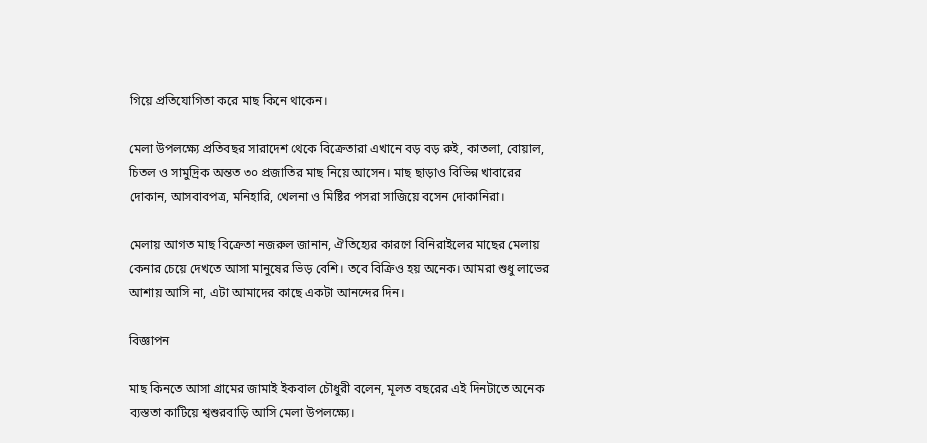গিয়ে প্রতিযোগিতা করে মাছ কিনে থাকেন।

মেলা উপলক্ষ্যে প্রতিবছর সারাদেশ থেকে বিক্রেতারা এখানে বড় বড় রুই, কাতলা, বোয়াল, চিতল ও সামুদ্রিক অন্তত ৩০ প্রজাতির মাছ নিয়ে আসেন। মাছ ছাড়াও বিভিন্ন খাবারের দোকান, আসবাবপত্র, মনিহারি, খেলনা ও মিষ্টির পসরা সাজিয়ে বসেন দোকানিরা।

মেলায় আগত মাছ বিক্রেতা নজরুল জানান, ঐতিহ্যের কারণে বিনিরাইলের মাছের মেলায় কেনার চেয়ে দেখতে আসা মানুষের ভিড় বেশি। তবে বিক্রিও হয় অনেক। আমরা শুধু লাভের আশায় আসি না, এটা আমাদের কাছে একটা আনন্দের দিন।

বিজ্ঞাপন

মাছ কিনতে আসা গ্রামের জামাই ইকবাল চৌধুরী বলেন, মূলত বছরের এই দিনটাতে অনেক ব্যস্ততা কাটিয়ে শ্বশুরবাড়ি আসি মেলা উপলক্ষ্যে।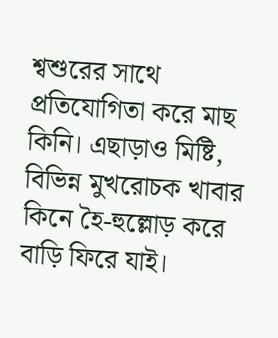শ্বশুরের সাথে প্রতিযোগিতা করে মাছ কিনি। এছাড়াও মিষ্টি, বিভিন্ন মুখরোচক খাবার কিনে হৈ-হুল্লোড় করে বাড়ি ফিরে যাই।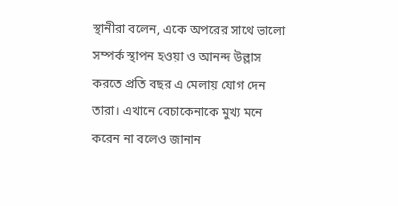স্থানীরা বলেন, একে অপরের সাথে ভালো সম্পর্ক স্থাপন হওয়া ও আনন্দ উল্লাস করতে প্রতি বছর এ মেলায় যোগ দেন তারা। এখানে বেচাকেনাকে মুখ্য মনে করেন না বলেও জানান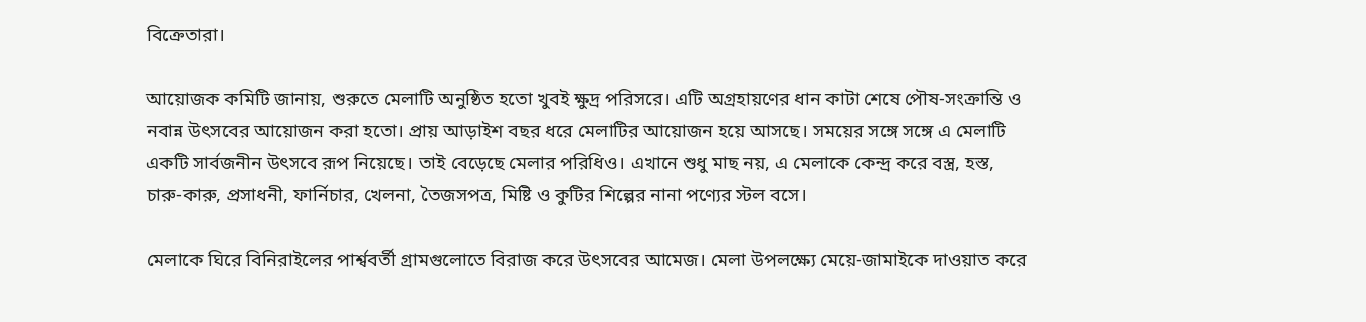বিক্রেতারা।

আয়োজক কমিটি জানায়, শুরুতে মেলাটি অনুষ্ঠিত হতো খুবই ক্ষুদ্র পরিসরে। এটি অগ্রহায়ণের ধান কাটা শেষে পৌষ-সংক্রান্তি ও নবান্ন উৎসবের আয়োজন করা হতো। প্রায় আড়াইশ বছর ধরে মেলাটির আয়োজন হয়ে আসছে। সময়ের সঙ্গে সঙ্গে এ মেলাটি একটি সার্বজনীন উৎসবে রূপ নিয়েছে। তাই বেড়েছে মেলার পরিধিও। এখানে শুধু মাছ নয়, এ মেলাকে কেন্দ্র করে বস্ত্র, হস্ত, চারু-কারু, প্রসাধনী, ফার্নিচার, খেলনা, তৈজসপত্র, মিষ্টি ও কুটির শিল্পের নানা পণ্যের স্টল বসে।

মেলাকে ঘিরে বিনিরাইলের পার্শ্ববর্তী গ্রামগুলোতে বিরাজ করে উৎসবের আমেজ। মেলা উপলক্ষ্যে মেয়ে-জামাইকে দাওয়াত করে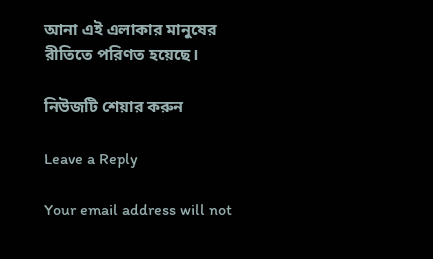আনা এই এলাকার মানুষের রীতিতে পরিণত হয়েছে।

নিউজটি শেয়ার করুন

Leave a Reply

Your email address will not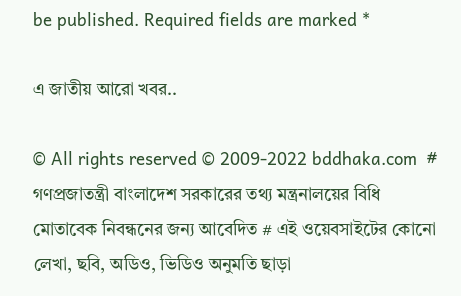be published. Required fields are marked *

এ জাতীয় আরো খবর..

© All rights reserved © 2009-2022 bddhaka.com  # গণপ্রজাতন্ত্রী বাংলাদেশ সরকারের তথ্য মন্ত্রনালয়ের বিধি মোতাবেক নিবন্ধনের জন্য আবেদিত # এই ওয়েবসাইটের কোনো লেখা, ছবি, অডিও, ভিডিও অনুমতি ছাড়া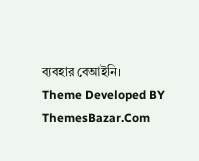ব্যবহার বেআইনি।
Theme Developed BY ThemesBazar.Com